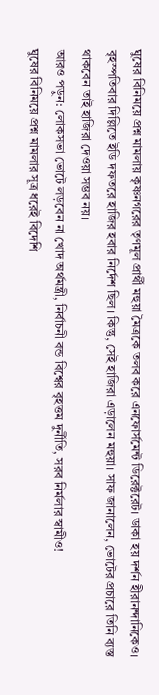ঘুষের বিনিময়ে প্রশ্ন মামলায় কৃষ্ণনগরের তৃণমূল প্রার্থী মহুয়া মৈত্রকে তলব করে এনফোর্সমেন্ট ডিরেক্টরেট। ডাকা হয় দর্শন হীরানন্দানিকেও। বৃহস্পতিবার দিল্লিতে ইডি দফতরে হাজির হবার নির্দেশ ছিল। কিন্তু, সেই হাজিরা এড়ালেন মহুয়া। সাফ জানালেন, ভোটের প্রচারে তিনি ব্যস্ত থাকবেন তাই হাজিরা দেওয়া সম্ভব নয়।
আরও পড়ুন: লোকসভা ভোটে লড়বেন না খোদ অর্থমন্ত্রী, নির্বাচনী বন্ড বিশ্বের বৃহত্তম দুর্নীতি, সরব নির্মলার স্বামীও!
ঘুষের বিনিময়ে প্রশ্ন মামলার সূত্র ধরেই বিদেশি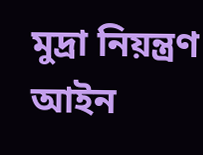মুদ্রা নিয়ন্ত্রণ আইন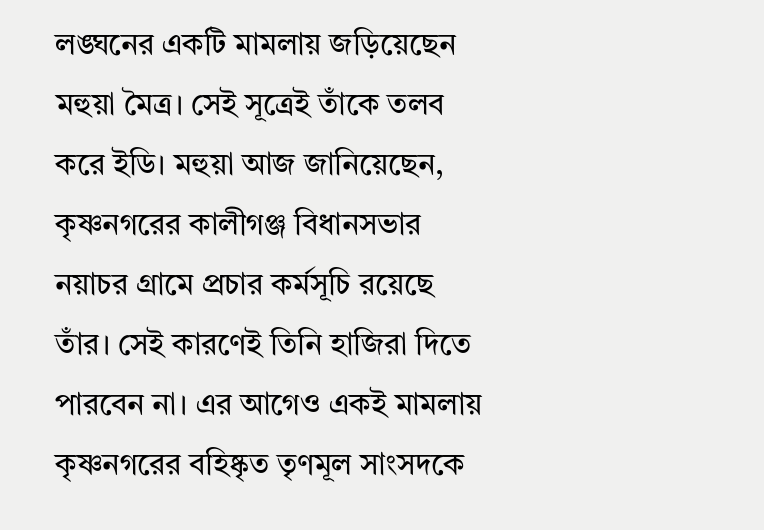লঙ্ঘনের একটি মামলায় জড়িয়েছেন মহুয়া মৈত্র। সেই সূত্রেই তাঁকে তলব করে ইডি। মহুয়া আজ জানিয়েছেন, কৃষ্ণনগরের কালীগঞ্জ বিধানসভার নয়াচর গ্রামে প্রচার কর্মসূচি রয়েছে তাঁর। সেই কারণেই তিনি হাজিরা দিতে পারবেন না। এর আগেও একই মামলায় কৃষ্ণনগরের বহিষ্কৃত তৃণমূল সাংসদকে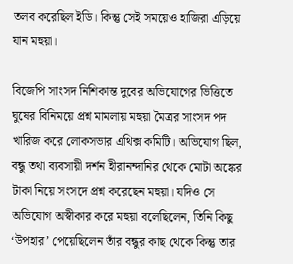তলব করেছিল ইডি। কিন্তু সেই সময়েও হাজিরা এড়িয়ে যান মহুয়া।

বিজেপি সাংসদ নিশিকান্ত দুবের অভিযোগের ভিত্তিতে ঘুষের বিনিময়ে প্রশ্ন মামলায় মহুয়া মৈত্রর সাংসদ পদ খারিজ করে লোকসভার এথিক্স কমিটি। অভিযোগ ছিল, বন্ধু তথা ব্যবসায়ী দর্শন হীরানন্দানির থেকে মোটা অঙ্কের টাকা নিয়ে সংসদে প্রশ্ন করেছেন মহুয়া। যদিও সে অভিযোগ অস্বীকার করে মহুয়া বলেছিলেন, তিনি কিছু ‘উপহার’ পেয়েছিলেন তাঁর বন্ধুর কাছ থেকে কিন্তু তার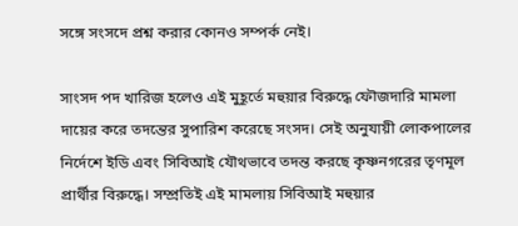সঙ্গে সংসদে প্রশ্ন করার কোনও সম্পর্ক নেই।

সাংসদ পদ খারিজ হলেও এই মুহূর্তে মহুয়ার বিরুদ্ধে ফৌজদারি মামলা দায়ের করে তদন্তের সুপারিশ করেছে সংসদ। সেই অনুযায়ী লোকপালের নির্দেশে ইডি এবং সিবিআই যৌথভাবে তদন্ত করছে কৃষ্ণনগরের তৃণমূল প্রার্থীর বিরুদ্ধে। সম্প্রতিই এই মামলায় সিবিআই মহুয়ার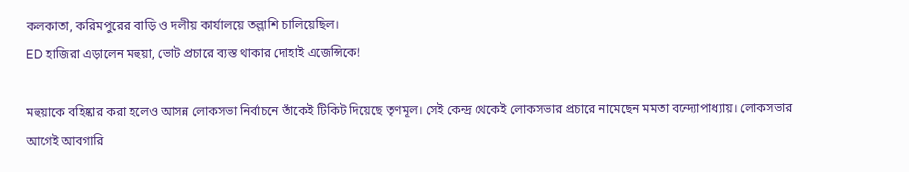কলকাতা, করিমপুরের বাড়ি ও দলীয় কার্যালয়ে তল্লাশি চালিয়েছিল।
ED হাজিরা এড়ালেন মহুয়া, ভোট প্রচারে ব্যস্ত থাকার দোহাই এজেন্সিকে!

মহুয়াকে বহিষ্কার করা হলেও আসন্ন লোকসভা নির্বাচনে তাঁকেই টিকিট দিয়েছে তৃণমূল। সেই কেন্দ্র থেকেই লোকসভার প্রচারে নামেছেন মমতা বন্দ্যোপাধ্যায়। লোকসভার আগেই আবগারি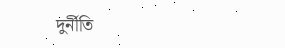দুর্নীতি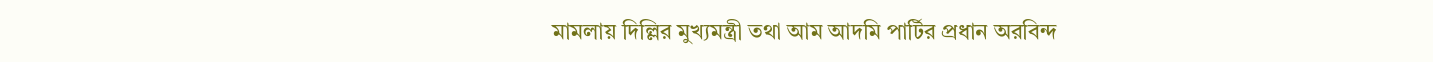মামলায় দিল্লির মুখ্যমন্ত্রী তথা আম আদমি পার্টির প্রধান অরবিন্দ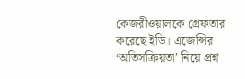কেজরীওয়ালকে গ্রেফতার করেছে ইডি। এজেন্সির ‘অতিসক্রিয়তা’ নিয়ে প্রশ্ন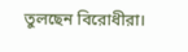তুলছেন বিরোধীরা।